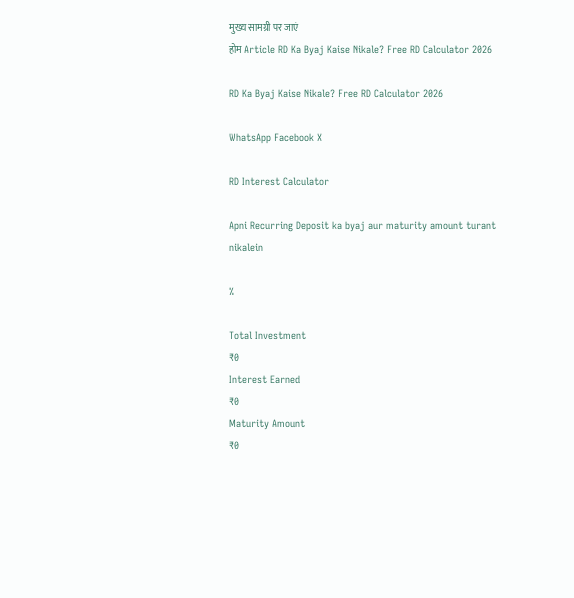मुख्य सामग्री पर जाएं
होम Article RD Ka Byaj Kaise Nikale? Free RD Calculator 2026

RD Ka Byaj Kaise Nikale? Free RD Calculator 2026

WhatsApp Facebook X

RD Interest Calculator

Apni Recurring Deposit ka byaj aur maturity amount turant nikalein

%

Total Investment
₹0
Interest Earned
₹0
Maturity Amount
₹0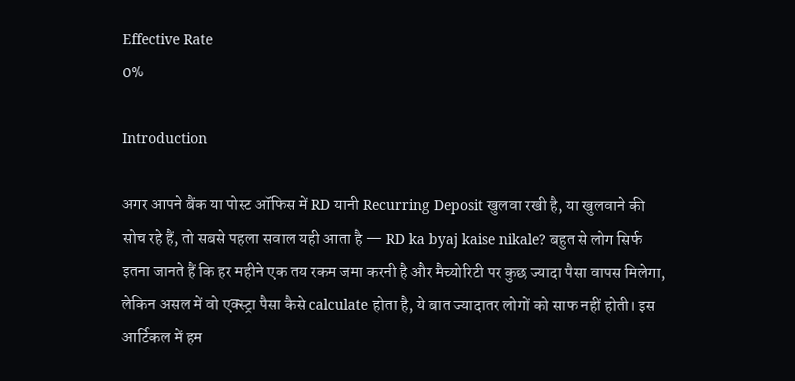Effective Rate
0%

Introduction

अगर आपने बैंक या पोस्ट ऑफिस में RD यानी Recurring Deposit खुलवा रखी है, या खुलवाने की सोच रहे हैं, तो सबसे पहला सवाल यही आता है — RD ka byaj kaise nikale? बहुत से लोग सिर्फ इतना जानते हैं कि हर महीने एक तय रकम जमा करनी है और मैच्योरिटी पर कुछ ज्यादा पैसा वापस मिलेगा, लेकिन असल में वो एक्स्ट्रा पैसा कैसे calculate होता है, ये बात ज्यादातर लोगों को साफ नहीं होती। इस आर्टिकल में हम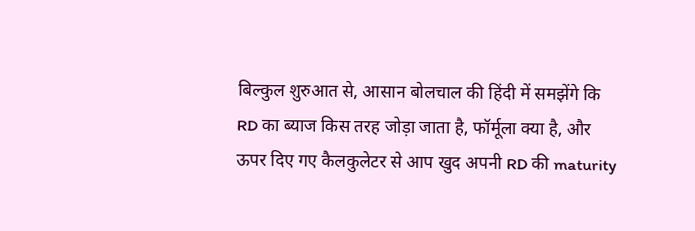बिल्कुल शुरुआत से, आसान बोलचाल की हिंदी में समझेंगे कि RD का ब्याज किस तरह जोड़ा जाता है, फॉर्मूला क्या है, और ऊपर दिए गए कैलकुलेटर से आप खुद अपनी RD की maturity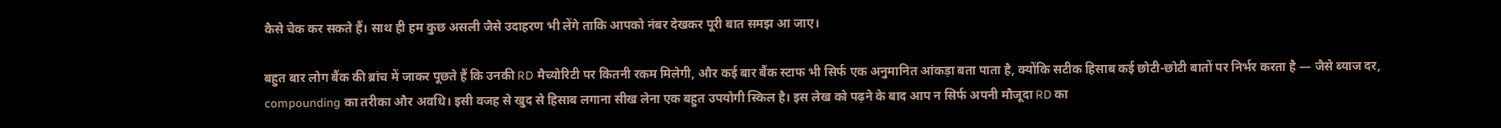कैसे चेक कर सकते हैं। साथ ही हम कुछ असली जैसे उदाहरण भी लेंगे ताकि आपको नंबर देखकर पूरी बात समझ आ जाए।

बहुत बार लोग बैंक की ब्रांच में जाकर पूछते हैं कि उनकी RD मैच्योरिटी पर कितनी रकम मिलेगी, और कई बार बैंक स्टाफ भी सिर्फ एक अनुमानित आंकड़ा बता पाता है, क्योंकि सटीक हिसाब कई छोटी-छोटी बातों पर निर्भर करता है — जैसे ब्याज दर, compounding का तरीका और अवधि। इसी वजह से खुद से हिसाब लगाना सीख लेना एक बहुत उपयोगी स्किल है। इस लेख को पढ़ने के बाद आप न सिर्फ अपनी मौजूदा RD का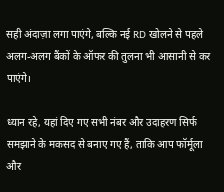सही अंदाज़ा लगा पाएंगे, बल्कि नई RD खोलने से पहले अलग-अलग बैंकों के ऑफर की तुलना भी आसानी से कर पाएंगे।

ध्यान रहे, यहां दिए गए सभी नंबर और उदाहरण सिर्फ समझाने के मकसद से बनाए गए हैं, ताकि आप फॉर्मूला और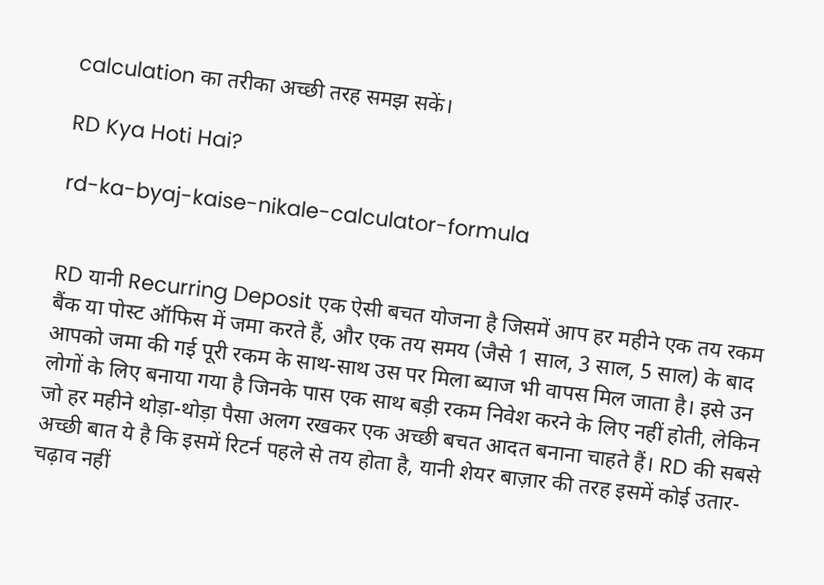calculation का तरीका अच्छी तरह समझ सकें।

RD Kya Hoti Hai?

rd-ka-byaj-kaise-nikale-calculator-formula


RD यानी Recurring Deposit एक ऐसी बचत योजना है जिसमें आप हर महीने एक तय रकम बैंक या पोस्ट ऑफिस में जमा करते हैं, और एक तय समय (जैसे 1 साल, 3 साल, 5 साल) के बाद आपको जमा की गई पूरी रकम के साथ-साथ उस पर मिला ब्याज भी वापस मिल जाता है। इसे उन लोगों के लिए बनाया गया है जिनके पास एक साथ बड़ी रकम निवेश करने के लिए नहीं होती, लेकिन जो हर महीने थोड़ा-थोड़ा पैसा अलग रखकर एक अच्छी बचत आदत बनाना चाहते हैं। RD की सबसे अच्छी बात ये है कि इसमें रिटर्न पहले से तय होता है, यानी शेयर बाज़ार की तरह इसमें कोई उतार-चढ़ाव नहीं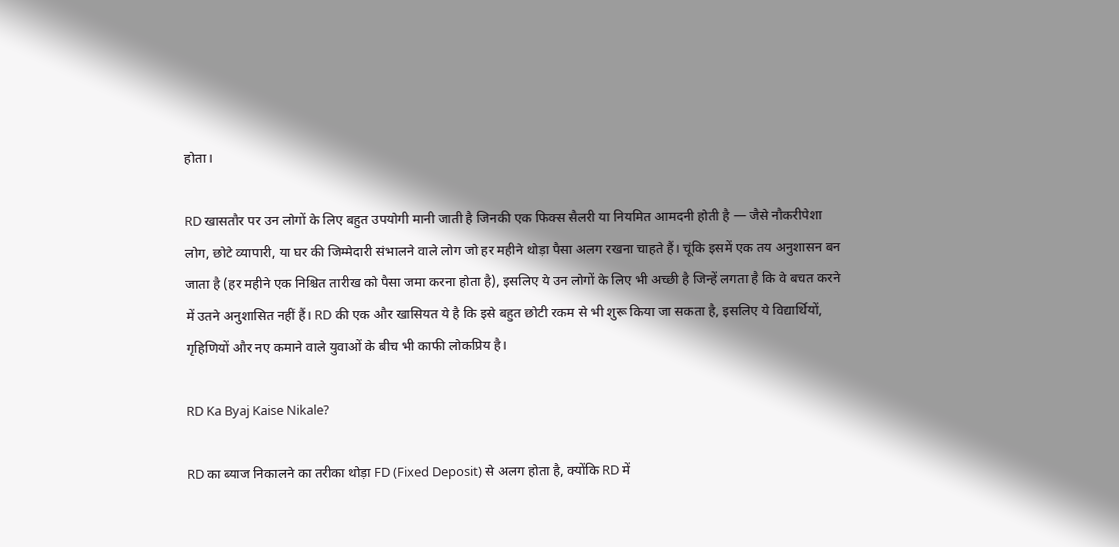होता।

RD खासतौर पर उन लोगों के लिए बहुत उपयोगी मानी जाती है जिनकी एक फिक्स सैलरी या नियमित आमदनी होती है — जैसे नौकरीपेशा लोग, छोटे व्यापारी, या घर की जिम्मेदारी संभालने वाले लोग जो हर महीने थोड़ा पैसा अलग रखना चाहते हैं। चूंकि इसमें एक तय अनुशासन बन जाता है (हर महीने एक निश्चित तारीख को पैसा जमा करना होता है), इसलिए ये उन लोगों के लिए भी अच्छी है जिन्हें लगता है कि वे बचत करने में उतने अनुशासित नहीं हैं। RD की एक और खासियत ये है कि इसे बहुत छोटी रकम से भी शुरू किया जा सकता है, इसलिए ये विद्यार्थियों, गृहिणियों और नए कमाने वाले युवाओं के बीच भी काफी लोकप्रिय है।

RD Ka Byaj Kaise Nikale?

RD का ब्याज निकालने का तरीका थोड़ा FD (Fixed Deposit) से अलग होता है, क्योंकि RD में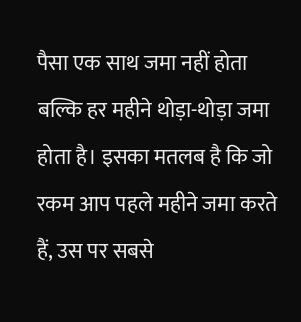पैसा एक साथ जमा नहीं होता बल्कि हर महीने थोड़ा-थोड़ा जमा होता है। इसका मतलब है कि जो रकम आप पहले महीने जमा करते हैं, उस पर सबसे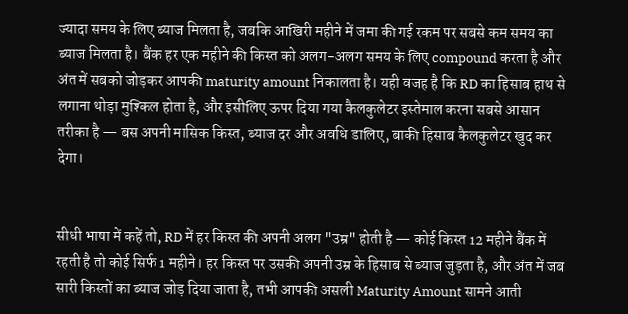ज्यादा समय के लिए ब्याज मिलता है, जबकि आखिरी महीने में जमा की गई रकम पर सबसे कम समय का ब्याज मिलता है। बैंक हर एक महीने की किस्त को अलग-अलग समय के लिए compound करता है और अंत में सबको जोड़कर आपकी maturity amount निकालता है। यही वजह है कि RD का हिसाब हाथ से लगाना थोड़ा मुश्किल होता है, और इसीलिए ऊपर दिया गया कैलकुलेटर इस्तेमाल करना सबसे आसान तरीका है — बस अपनी मासिक किस्त, ब्याज दर और अवधि डालिए, बाकी हिसाब कैलकुलेटर खुद कर देगा।


सीधी भाषा में कहें तो, RD में हर किस्त की अपनी अलग "उम्र" होती है — कोई किस्त 12 महीने बैंक में रहती है तो कोई सिर्फ 1 महीने। हर किस्त पर उसकी अपनी उम्र के हिसाब से ब्याज जुड़ता है, और अंत में जब सारी किस्तों का ब्याज जोड़ दिया जाता है, तभी आपकी असली Maturity Amount सामने आती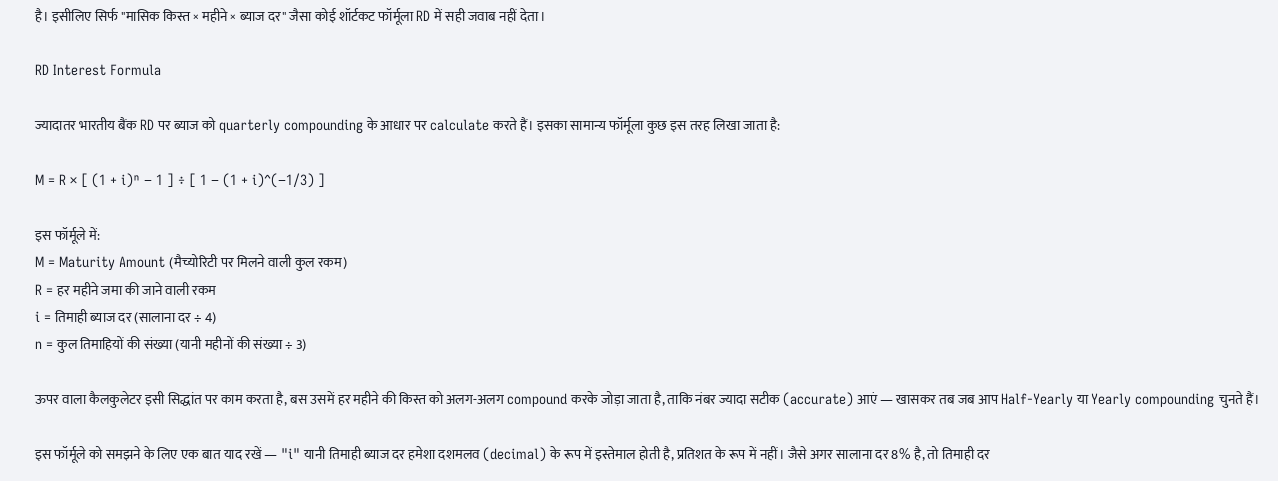है। इसीलिए सिर्फ "मासिक किस्त × महीने × ब्याज दर" जैसा कोई शॉर्टकट फॉर्मूला RD में सही जवाब नहीं देता।

RD Interest Formula

ज्यादातर भारतीय बैंक RD पर ब्याज को quarterly compounding के आधार पर calculate करते हैं। इसका सामान्य फॉर्मूला कुछ इस तरह लिखा जाता है:

M = R × [ (1 + i)ⁿ − 1 ] ÷ [ 1 − (1 + i)^(−1/3) ]

इस फॉर्मूले में:
M = Maturity Amount (मैच्योरिटी पर मिलने वाली कुल रकम)
R = हर महीने जमा की जाने वाली रकम
i = तिमाही ब्याज दर (सालाना दर ÷ 4)
n = कुल तिमाहियों की संख्या (यानी महीनों की संख्या ÷ 3)

ऊपर वाला कैलकुलेटर इसी सिद्धांत पर काम करता है, बस उसमें हर महीने की किस्त को अलग-अलग compound करके जोड़ा जाता है, ताकि नंबर ज्यादा सटीक (accurate) आएं — खासकर तब जब आप Half-Yearly या Yearly compounding चुनते हैं।

इस फॉर्मूले को समझने के लिए एक बात याद रखें — "i" यानी तिमाही ब्याज दर हमेशा दशमलव (decimal) के रूप में इस्तेमाल होती है, प्रतिशत के रूप में नहीं। जैसे अगर सालाना दर 8% है, तो तिमाही दर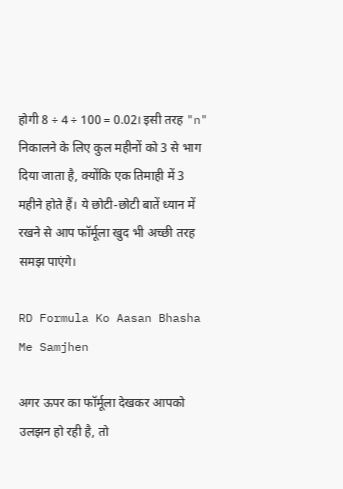होगी 8 ÷ 4 ÷ 100 = 0.02। इसी तरह "n" निकालने के लिए कुल महीनों को 3 से भाग दिया जाता है, क्योंकि एक तिमाही में 3 महीने होते हैं। ये छोटी-छोटी बातें ध्यान में रखने से आप फॉर्मूला खुद भी अच्छी तरह समझ पाएंगे।

RD Formula Ko Aasan Bhasha Me Samjhen

अगर ऊपर का फॉर्मूला देखकर आपको उलझन हो रही है, तो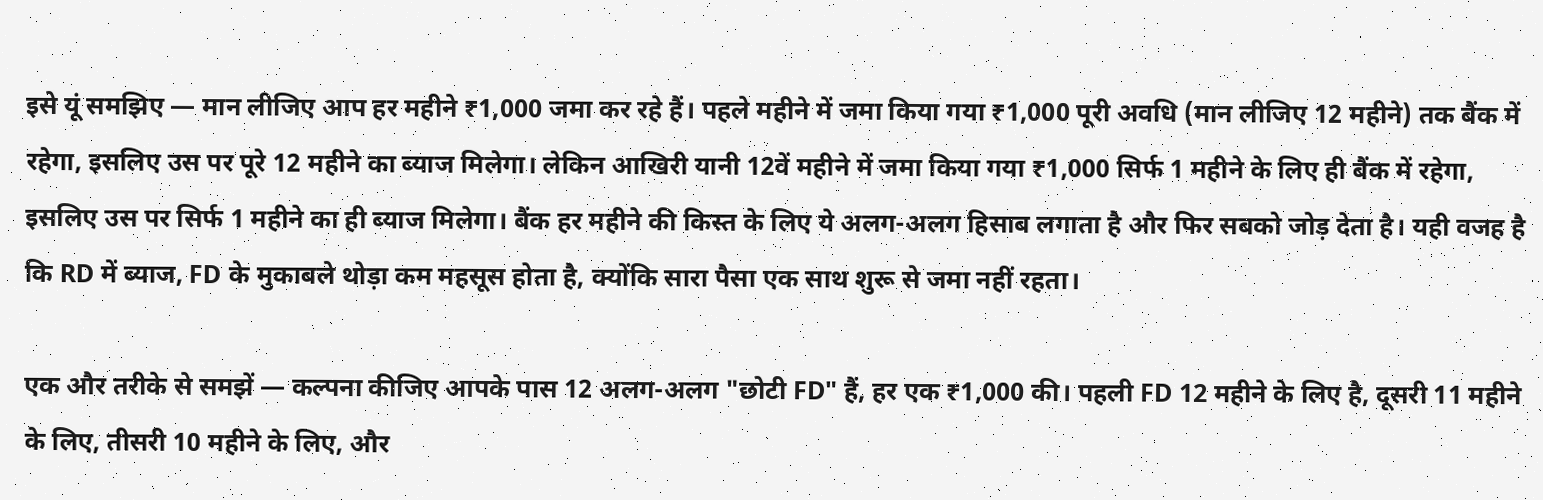इसे यूं समझिए — मान लीजिए आप हर महीने ₹1,000 जमा कर रहे हैं। पहले महीने में जमा किया गया ₹1,000 पूरी अवधि (मान लीजिए 12 महीने) तक बैंक में रहेगा, इसलिए उस पर पूरे 12 महीने का ब्याज मिलेगा। लेकिन आखिरी यानी 12वें महीने में जमा किया गया ₹1,000 सिर्फ 1 महीने के लिए ही बैंक में रहेगा, इसलिए उस पर सिर्फ 1 महीने का ही ब्याज मिलेगा। बैंक हर महीने की किस्त के लिए ये अलग-अलग हिसाब लगाता है और फिर सबको जोड़ देता है। यही वजह है कि RD में ब्याज, FD के मुकाबले थोड़ा कम महसूस होता है, क्योंकि सारा पैसा एक साथ शुरू से जमा नहीं रहता।

एक और तरीके से समझें — कल्पना कीजिए आपके पास 12 अलग-अलग "छोटी FD" हैं, हर एक ₹1,000 की। पहली FD 12 महीने के लिए है, दूसरी 11 महीने के लिए, तीसरी 10 महीने के लिए, और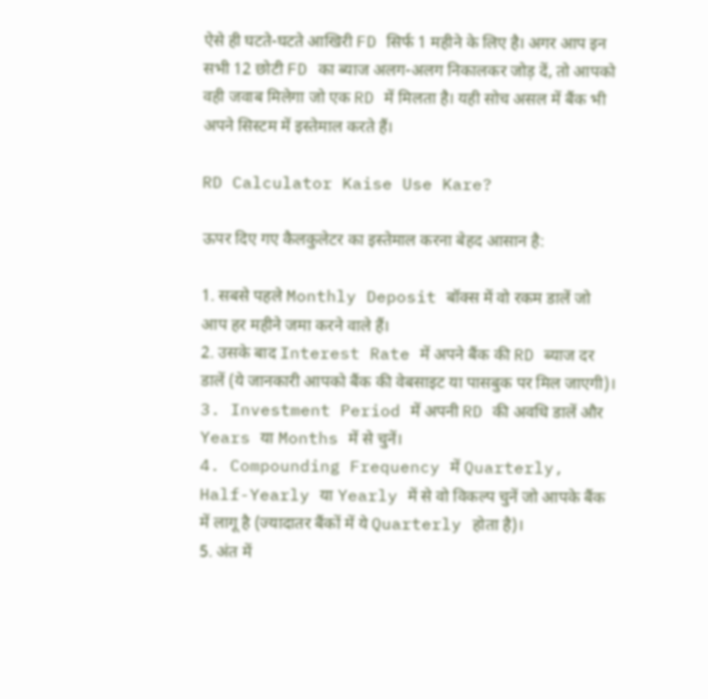ऐसे ही घटते-घटते आखिरी FD सिर्फ 1 महीने के लिए है। अगर आप इन सभी 12 छोटी FD का ब्याज अलग-अलग निकालकर जोड़ दें, तो आपको वही जवाब मिलेगा जो एक RD में मिलता है। यही सोच असल में बैंक भी अपने सिस्टम में इस्तेमाल करते हैं।

RD Calculator Kaise Use Kare?

ऊपर दिए गए कैलकुलेटर का इस्तेमाल करना बेहद आसान है:

1. सबसे पहले Monthly Deposit बॉक्स में वो रकम डालें जो आप हर महीने जमा करने वाले हैं।
2. उसके बाद Interest Rate में अपने बैंक की RD ब्याज दर डालें (ये जानकारी आपको बैंक की वेबसाइट या पासबुक पर मिल जाएगी)।
3. Investment Period में अपनी RD की अवधि डालें और Years या Months में से चुनें।
4. Compounding Frequency में Quarterly, Half-Yearly या Yearly में से वो विकल्प चुनें जो आपके बैंक में लागू है (ज्यादातर बैंकों में ये Quarterly होता है)।
5. अंत में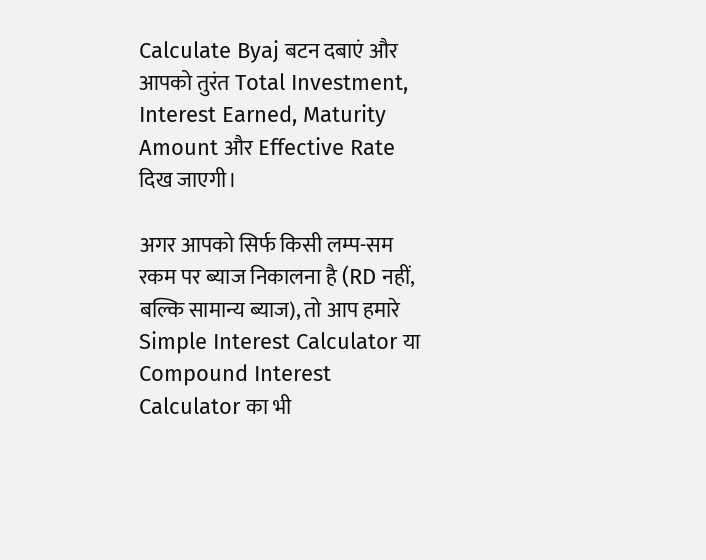Calculate Byaj बटन दबाएं और आपको तुरंत Total Investment, Interest Earned, Maturity Amount और Effective Rate दिख जाएगी।

अगर आपको सिर्फ किसी लम्प-सम रकम पर ब्याज निकालना है (RD नहीं, बल्कि सामान्य ब्याज), तो आप हमारे Simple Interest Calculator या Compound Interest Calculator का भी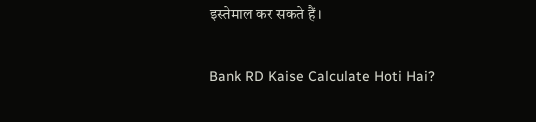इस्तेमाल कर सकते हैं।

Bank RD Kaise Calculate Hoti Hai?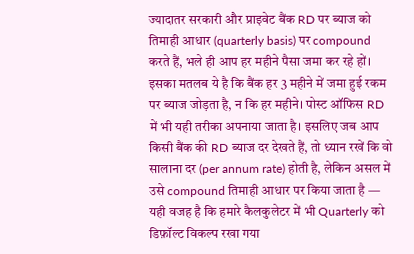ज्यादातर सरकारी और प्राइवेट बैंक RD पर ब्याज को तिमाही आधार (quarterly basis) पर compound करते हैं, भले ही आप हर महीने पैसा जमा कर रहे हों। इसका मतलब ये है कि बैंक हर 3 महीने में जमा हुई रकम पर ब्याज जोड़ता है, न कि हर महीने। पोस्ट ऑफिस RD में भी यही तरीका अपनाया जाता है। इसलिए जब आप किसी बैंक की RD ब्याज दर देखते हैं, तो ध्यान रखें कि वो सालाना दर (per annum rate) होती है, लेकिन असल में उसे compound तिमाही आधार पर किया जाता है — यही वजह है कि हमारे कैलकुलेटर में भी Quarterly को डिफ़ॉल्ट विकल्प रखा गया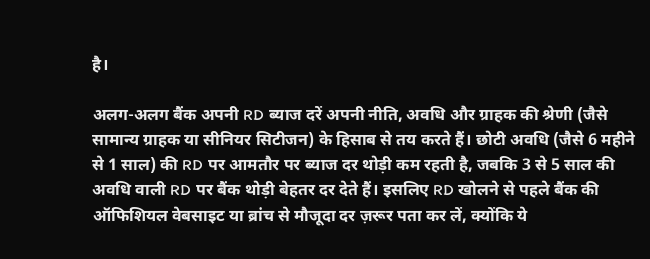है।

अलग-अलग बैंक अपनी RD ब्याज दरें अपनी नीति, अवधि और ग्राहक की श्रेणी (जैसे सामान्य ग्राहक या सीनियर सिटीजन) के हिसाब से तय करते हैं। छोटी अवधि (जैसे 6 महीने से 1 साल) की RD पर आमतौर पर ब्याज दर थोड़ी कम रहती है, जबकि 3 से 5 साल की अवधि वाली RD पर बैंक थोड़ी बेहतर दर देते हैं। इसलिए RD खोलने से पहले बैंक की ऑफिशियल वेबसाइट या ब्रांच से मौजूदा दर ज़रूर पता कर लें, क्योंकि ये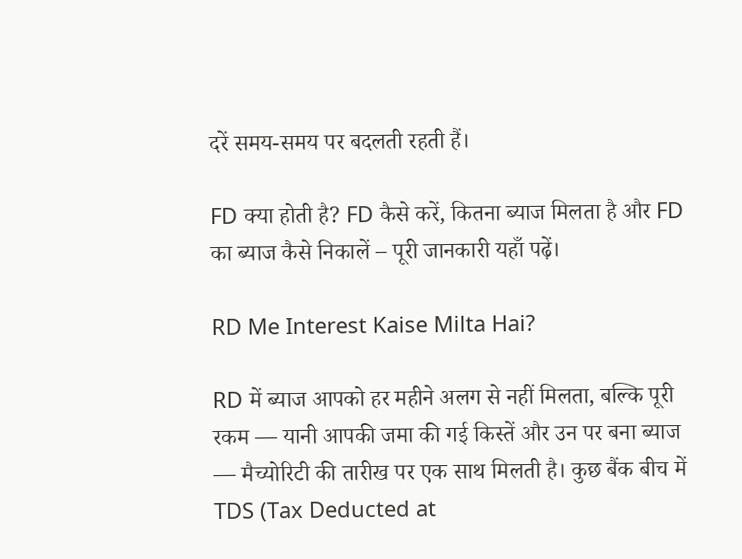दरें समय-समय पर बदलती रहती हैं।

FD क्या होती है? FD कैसे करें, कितना ब्याज मिलता है और FD का ब्याज कैसे निकालें – पूरी जानकारी यहाँ पढ़ें।

RD Me Interest Kaise Milta Hai?

RD में ब्याज आपको हर महीने अलग से नहीं मिलता, बल्कि पूरी रकम — यानी आपकी जमा की गई किस्तें और उन पर बना ब्याज — मैच्योरिटी की तारीख पर एक साथ मिलती है। कुछ बैंक बीच में TDS (Tax Deducted at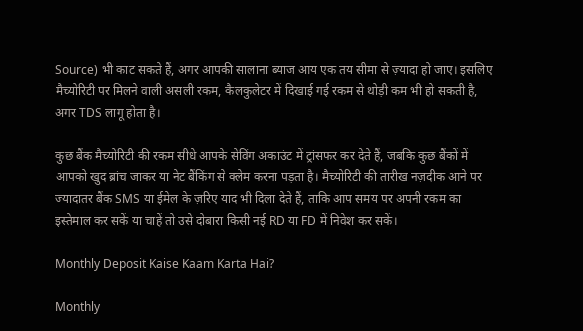Source) भी काट सकते हैं, अगर आपकी सालाना ब्याज आय एक तय सीमा से ज़्यादा हो जाए। इसलिए मैच्योरिटी पर मिलने वाली असली रकम, कैलकुलेटर में दिखाई गई रकम से थोड़ी कम भी हो सकती है, अगर TDS लागू होता है।

कुछ बैंक मैच्योरिटी की रकम सीधे आपके सेविंग अकाउंट में ट्रांसफर कर देते हैं, जबकि कुछ बैंकों में आपको खुद ब्रांच जाकर या नेट बैंकिंग से क्लेम करना पड़ता है। मैच्योरिटी की तारीख नज़दीक आने पर ज्यादातर बैंक SMS या ईमेल के ज़रिए याद भी दिला देते हैं, ताकि आप समय पर अपनी रकम का इस्तेमाल कर सकें या चाहें तो उसे दोबारा किसी नई RD या FD में निवेश कर सकें।

Monthly Deposit Kaise Kaam Karta Hai?

Monthly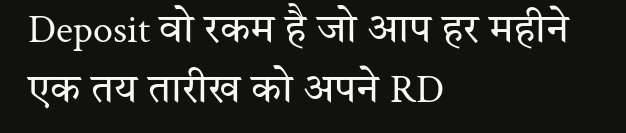Deposit वो रकम है जो आप हर महीने एक तय तारीख को अपने RD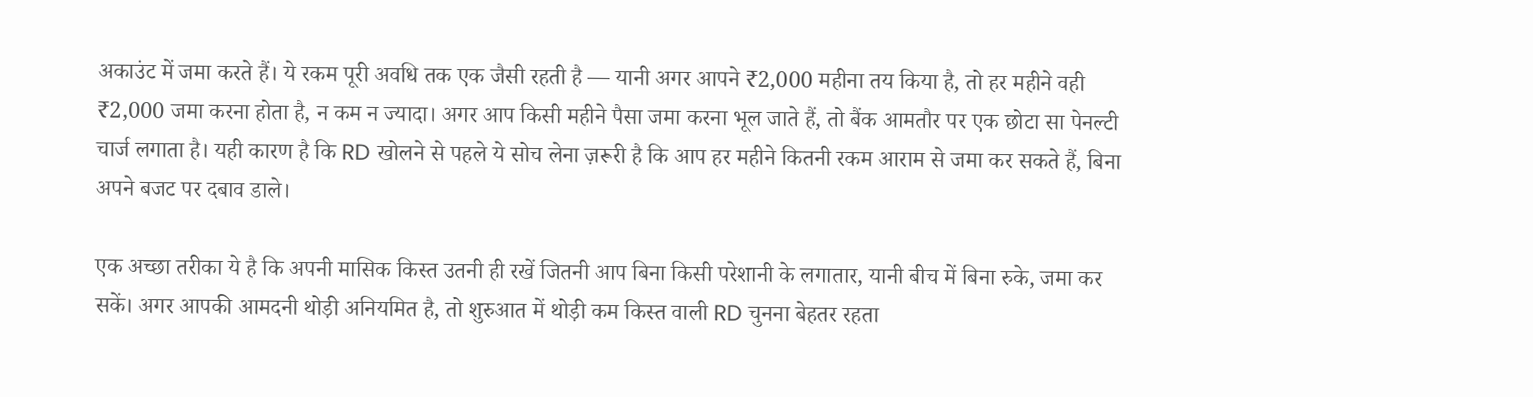अकाउंट में जमा करते हैं। ये रकम पूरी अवधि तक एक जैसी रहती है — यानी अगर आपने ₹2,000 महीना तय किया है, तो हर महीने वही ₹2,000 जमा करना होता है, न कम न ज्यादा। अगर आप किसी महीने पैसा जमा करना भूल जाते हैं, तो बैंक आमतौर पर एक छोटा सा पेनल्टी चार्ज लगाता है। यही कारण है कि RD खोलने से पहले ये सोच लेना ज़रूरी है कि आप हर महीने कितनी रकम आराम से जमा कर सकते हैं, बिना अपने बजट पर दबाव डाले।

एक अच्छा तरीका ये है कि अपनी मासिक किस्त उतनी ही रखें जितनी आप बिना किसी परेशानी के लगातार, यानी बीच में बिना रुके, जमा कर सकें। अगर आपकी आमदनी थोड़ी अनियमित है, तो शुरुआत में थोड़ी कम किस्त वाली RD चुनना बेहतर रहता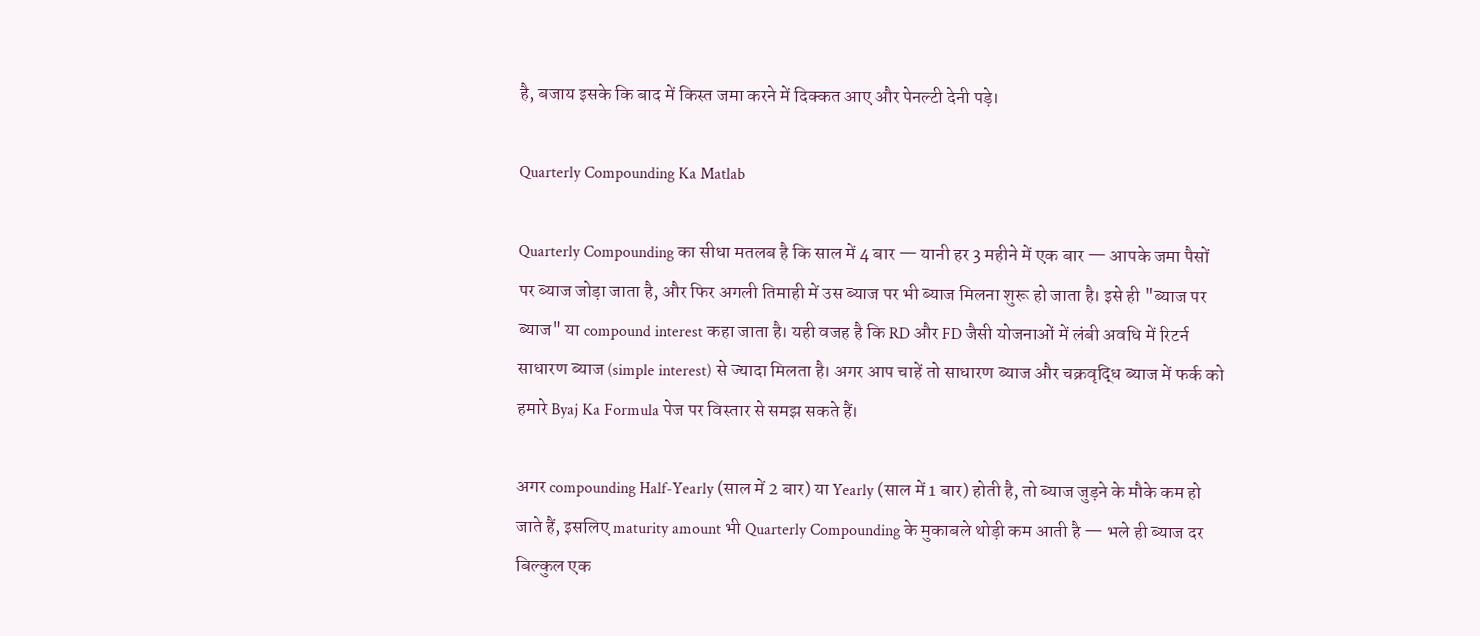है, बजाय इसके कि बाद में किस्त जमा करने में दिक्कत आए और पेनल्टी देनी पड़े।

Quarterly Compounding Ka Matlab

Quarterly Compounding का सीधा मतलब है कि साल में 4 बार — यानी हर 3 महीने में एक बार — आपके जमा पैसों पर ब्याज जोड़ा जाता है, और फिर अगली तिमाही में उस ब्याज पर भी ब्याज मिलना शुरू हो जाता है। इसे ही "ब्याज पर ब्याज" या compound interest कहा जाता है। यही वजह है कि RD और FD जैसी योजनाओं में लंबी अवधि में रिटर्न साधारण ब्याज (simple interest) से ज्यादा मिलता है। अगर आप चाहें तो साधारण ब्याज और चक्रवृद्धि ब्याज में फर्क को हमारे Byaj Ka Formula पेज पर विस्तार से समझ सकते हैं।

अगर compounding Half-Yearly (साल में 2 बार) या Yearly (साल में 1 बार) होती है, तो ब्याज जुड़ने के मौके कम हो जाते हैं, इसलिए maturity amount भी Quarterly Compounding के मुकाबले थोड़ी कम आती है — भले ही ब्याज दर बिल्कुल एक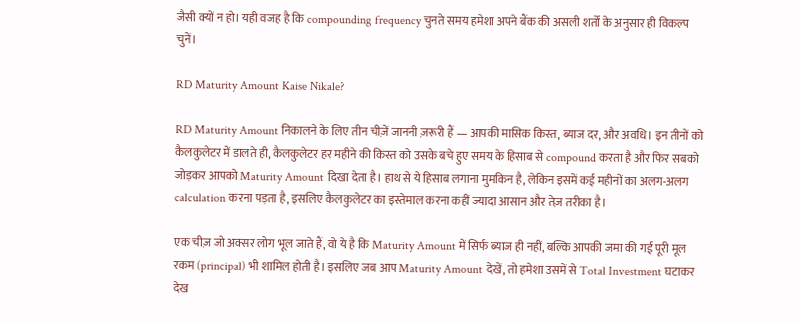जैसी क्यों न हो। यही वजह है कि compounding frequency चुनते समय हमेशा अपने बैंक की असली शर्तों के अनुसार ही विकल्प चुनें।

RD Maturity Amount Kaise Nikale?

RD Maturity Amount निकालने के लिए तीन चीज़ें जाननी ज़रूरी हैं — आपकी मासिक किस्त, ब्याज दर, और अवधि। इन तीनों को कैलकुलेटर में डालते ही, कैलकुलेटर हर महीने की किस्त को उसके बचे हुए समय के हिसाब से compound करता है और फिर सबको जोड़कर आपको Maturity Amount दिखा देता है। हाथ से ये हिसाब लगाना मुमकिन है, लेकिन इसमें कई महीनों का अलग-अलग calculation करना पड़ता है, इसलिए कैलकुलेटर का इस्तेमाल करना कहीं ज्यादा आसान और तेज़ तरीका है।

एक चीज़ जो अक्सर लोग भूल जाते हैं, वो ये है कि Maturity Amount में सिर्फ ब्याज ही नहीं, बल्कि आपकी जमा की गई पूरी मूल रकम (principal) भी शामिल होती है। इसलिए जब आप Maturity Amount देखें, तो हमेशा उसमें से Total Investment घटाकर देख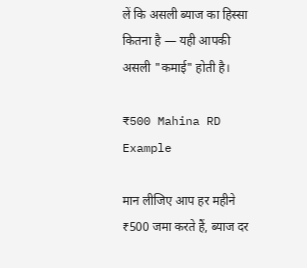लें कि असली ब्याज का हिस्सा कितना है — यही आपकी असली "कमाई" होती है।

₹500 Mahina RD Example

मान लीजिए आप हर महीने ₹500 जमा करते हैं, ब्याज दर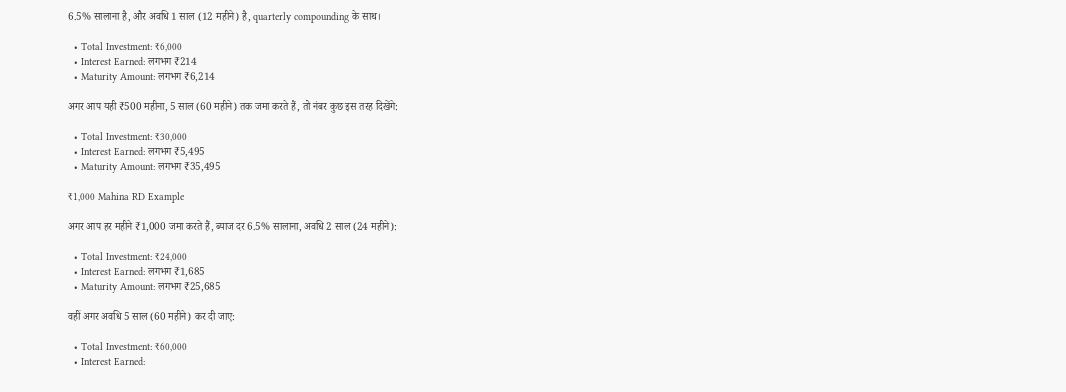6.5% सालाना है, और अवधि 1 साल (12 महीने) है, quarterly compounding के साथ।

  • Total Investment: ₹6,000
  • Interest Earned: लगभग ₹214
  • Maturity Amount: लगभग ₹6,214

अगर आप यही ₹500 महीना, 5 साल (60 महीने) तक जमा करते हैं, तो नंबर कुछ इस तरह दिखेंगे:

  • Total Investment: ₹30,000
  • Interest Earned: लगभग ₹5,495
  • Maturity Amount: लगभग ₹35,495

₹1,000 Mahina RD Example

अगर आप हर महीने ₹1,000 जमा करते हैं, ब्याज दर 6.5% सालाना, अवधि 2 साल (24 महीने):

  • Total Investment: ₹24,000
  • Interest Earned: लगभग ₹1,685
  • Maturity Amount: लगभग ₹25,685

वहीं अगर अवधि 5 साल (60 महीने) कर दी जाए:

  • Total Investment: ₹60,000
  • Interest Earned: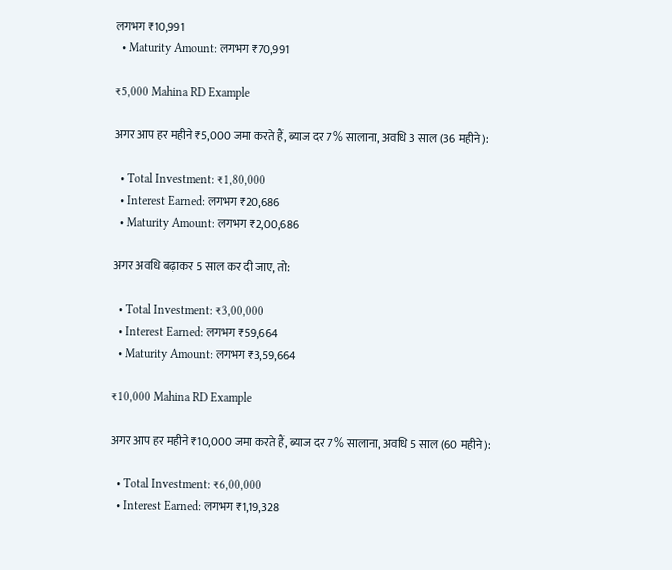लगभग ₹10,991
  • Maturity Amount: लगभग ₹70,991

₹5,000 Mahina RD Example

अगर आप हर महीने ₹5,000 जमा करते हैं, ब्याज दर 7% सालाना, अवधि 3 साल (36 महीने):

  • Total Investment: ₹1,80,000
  • Interest Earned: लगभग ₹20,686
  • Maturity Amount: लगभग ₹2,00,686

अगर अवधि बढ़ाकर 5 साल कर दी जाए, तो:

  • Total Investment: ₹3,00,000
  • Interest Earned: लगभग ₹59,664
  • Maturity Amount: लगभग ₹3,59,664

₹10,000 Mahina RD Example

अगर आप हर महीने ₹10,000 जमा करते हैं, ब्याज दर 7% सालाना, अवधि 5 साल (60 महीने):

  • Total Investment: ₹6,00,000
  • Interest Earned: लगभग ₹1,19,328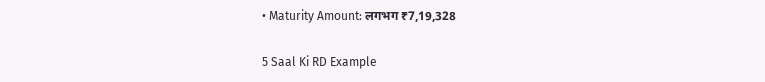• Maturity Amount: लगभग ₹7,19,328

5 Saal Ki RD Example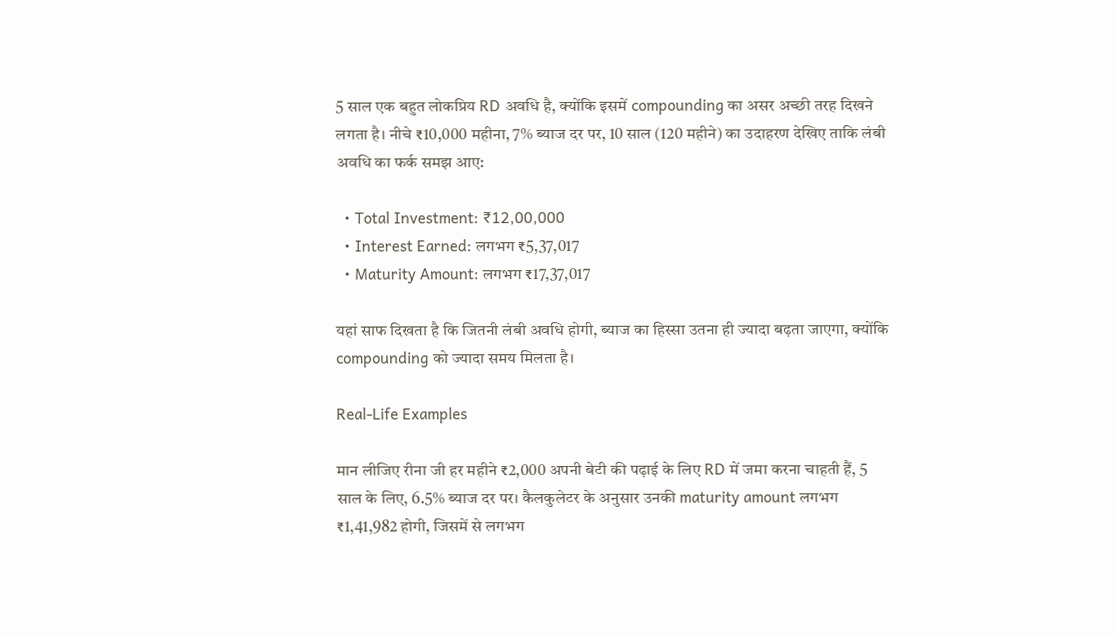5 साल एक बहुत लोकप्रिय RD अवधि है, क्योंकि इसमें compounding का असर अच्छी तरह दिखने लगता है। नीचे ₹10,000 महीना, 7% ब्याज दर पर, 10 साल (120 महीने) का उदाहरण देखिए ताकि लंबी अवधि का फर्क समझ आए:

  • Total Investment: ₹12,00,000
  • Interest Earned: लगभग ₹5,37,017
  • Maturity Amount: लगभग ₹17,37,017

यहां साफ दिखता है कि जितनी लंबी अवधि होगी, ब्याज का हिस्सा उतना ही ज्यादा बढ़ता जाएगा, क्योंकि compounding को ज्यादा समय मिलता है।

Real-Life Examples

मान लीजिए रीना जी हर महीने ₹2,000 अपनी बेटी की पढ़ाई के लिए RD में जमा करना चाहती हैं, 5 साल के लिए, 6.5% ब्याज दर पर। कैलकुलेटर के अनुसार उनकी maturity amount लगभग ₹1,41,982 होगी, जिसमें से लगभग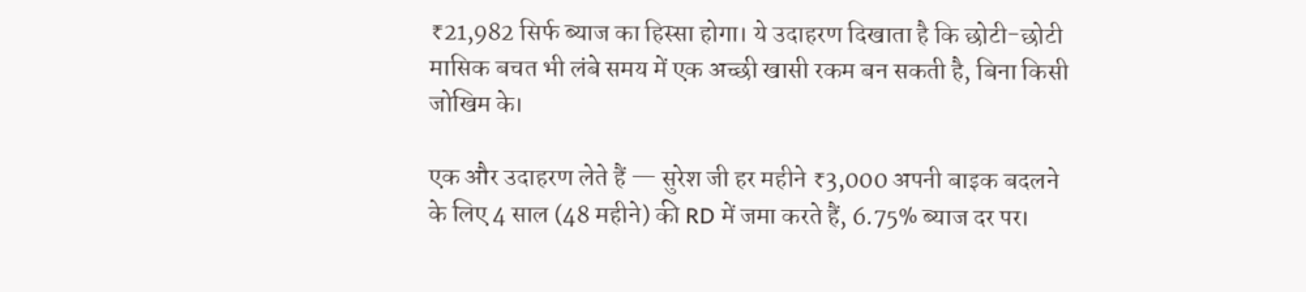₹21,982 सिर्फ ब्याज का हिस्सा होगा। ये उदाहरण दिखाता है कि छोटी-छोटी मासिक बचत भी लंबे समय में एक अच्छी खासी रकम बन सकती है, बिना किसी जोखिम के।

एक और उदाहरण लेते हैं — सुरेश जी हर महीने ₹3,000 अपनी बाइक बदलने के लिए 4 साल (48 महीने) की RD में जमा करते हैं, 6.75% ब्याज दर पर।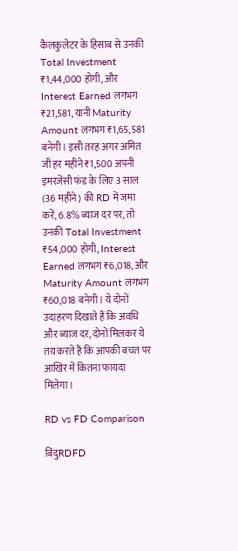कैलकुलेटर के हिसाब से उनकी Total Investment ₹1,44,000 होगी, और Interest Earned लगभग ₹21,581, यानी Maturity Amount लगभग ₹1,65,581 बनेगी। इसी तरह अगर अमित जी हर महीने ₹1,500 अपनी इमरजेंसी फंड के लिए 3 साल (36 महीने) की RD में जमा करें, 6.8% ब्याज दर पर, तो उनकी Total Investment ₹54,000 होगी, Interest Earned लगभग ₹6,018, और Maturity Amount लगभग ₹60,018 बनेगी। ये दोनों उदाहरण दिखाते हैं कि अवधि और ब्याज दर, दोनों मिलकर ये तय करते हैं कि आपकी बचत पर आखिर में कितना फायदा मिलेगा।

RD vs FD Comparison

बिंदुRDFD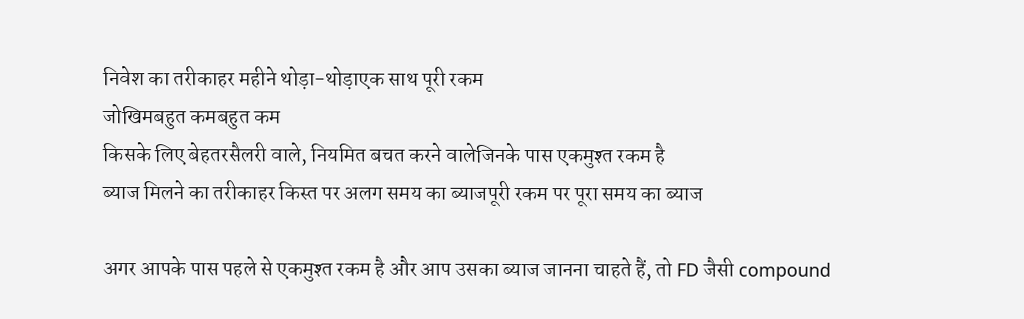निवेश का तरीकाहर महीने थोड़ा-थोड़ाएक साथ पूरी रकम
जोखिमबहुत कमबहुत कम
किसके लिए बेहतरसैलरी वाले, नियमित बचत करने वालेजिनके पास एकमुश्त रकम है
ब्याज मिलने का तरीकाहर किस्त पर अलग समय का ब्याजपूरी रकम पर पूरा समय का ब्याज

अगर आपके पास पहले से एकमुश्त रकम है और आप उसका ब्याज जानना चाहते हैं, तो FD जैसी compound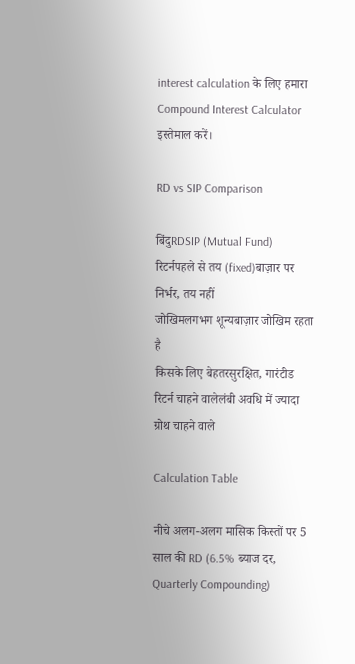interest calculation के लिए हमारा Compound Interest Calculator इस्तेमाल करें।

RD vs SIP Comparison

बिंदुRDSIP (Mutual Fund)
रिटर्नपहले से तय (fixed)बाज़ार पर निर्भर, तय नहीं
जोखिमलगभग शून्यबाज़ार जोखिम रहता है
किसके लिए बेहतरसुरक्षित, गारंटीड रिटर्न चाहने वालेलंबी अवधि में ज्यादा ग्रोथ चाहने वाले

Calculation Table

नीचे अलग-अलग मासिक किस्तों पर 5 साल की RD (6.5% ब्याज दर, Quarterly Compounding)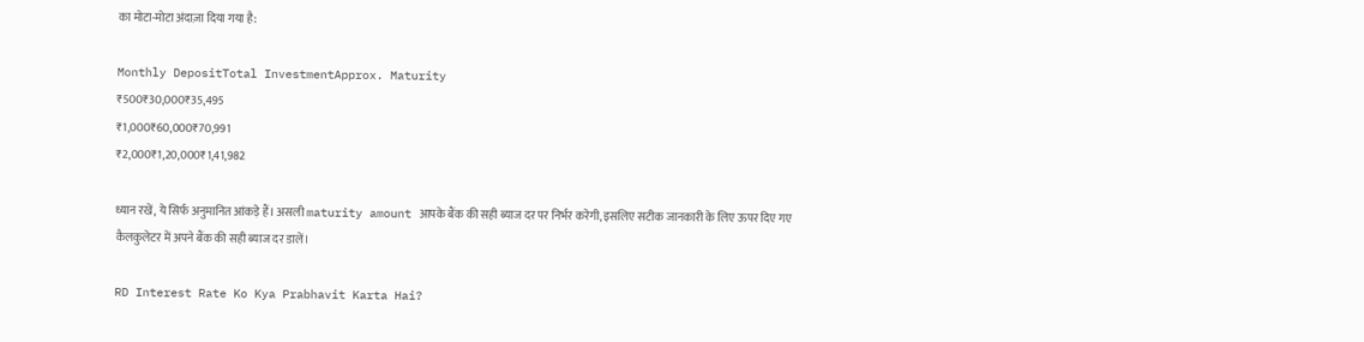का मोटा-मोटा अंदाज़ा दिया गया है:

Monthly DepositTotal InvestmentApprox. Maturity
₹500₹30,000₹35,495
₹1,000₹60,000₹70,991
₹2,000₹1,20,000₹1,41,982

ध्यान रखें, ये सिर्फ अनुमानित आंकड़े हैं। असली maturity amount आपके बैंक की सही ब्याज दर पर निर्भर करेगी, इसलिए सटीक जानकारी के लिए ऊपर दिए गए कैलकुलेटर में अपने बैंक की सही ब्याज दर डालें।

RD Interest Rate Ko Kya Prabhavit Karta Hai?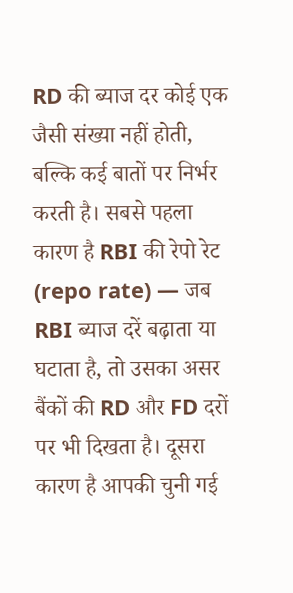RD की ब्याज दर कोई एक जैसी संख्या नहीं होती, बल्कि कई बातों पर निर्भर करती है। सबसे पहला कारण है RBI की रेपो रेट (repo rate) — जब RBI ब्याज दरें बढ़ाता या घटाता है, तो उसका असर बैंकों की RD और FD दरों पर भी दिखता है। दूसरा कारण है आपकी चुनी गई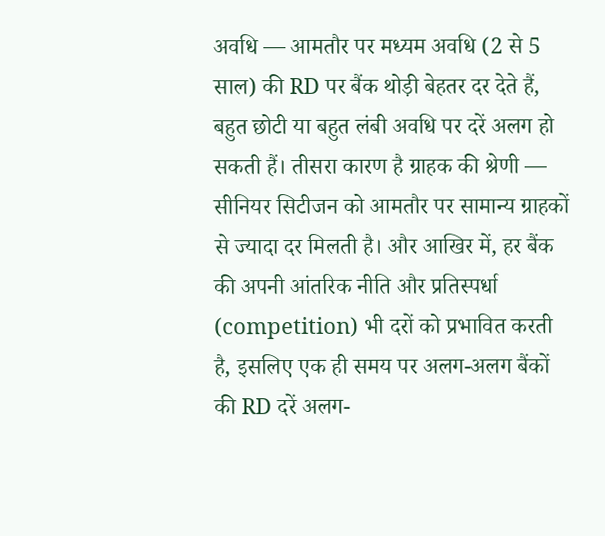अवधि — आमतौर पर मध्यम अवधि (2 से 5 साल) की RD पर बैंक थोड़ी बेहतर दर देते हैं, बहुत छोटी या बहुत लंबी अवधि पर दरें अलग हो सकती हैं। तीसरा कारण है ग्राहक की श्रेणी — सीनियर सिटीजन को आमतौर पर सामान्य ग्राहकों से ज्यादा दर मिलती है। और आखिर में, हर बैंक की अपनी आंतरिक नीति और प्रतिस्पर्धा (competition) भी दरों को प्रभावित करती है, इसलिए एक ही समय पर अलग-अलग बैंकों की RD दरें अलग-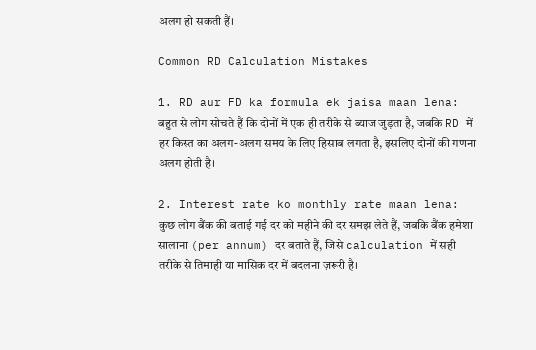अलग हो सकती हैं।

Common RD Calculation Mistakes

1. RD aur FD ka formula ek jaisa maan lena: बहुत से लोग सोचते हैं कि दोनों में एक ही तरीके से ब्याज जुड़ता है, जबकि RD में हर किस्त का अलग-अलग समय के लिए हिसाब लगता है, इसलिए दोनों की गणना अलग होती है।

2. Interest rate ko monthly rate maan lena: कुछ लोग बैंक की बताई गई दर को महीने की दर समझ लेते हैं, जबकि बैंक हमेशा सालाना (per annum) दर बताते हैं, जिसे calculation में सही तरीके से तिमाही या मासिक दर में बदलना ज़रूरी है।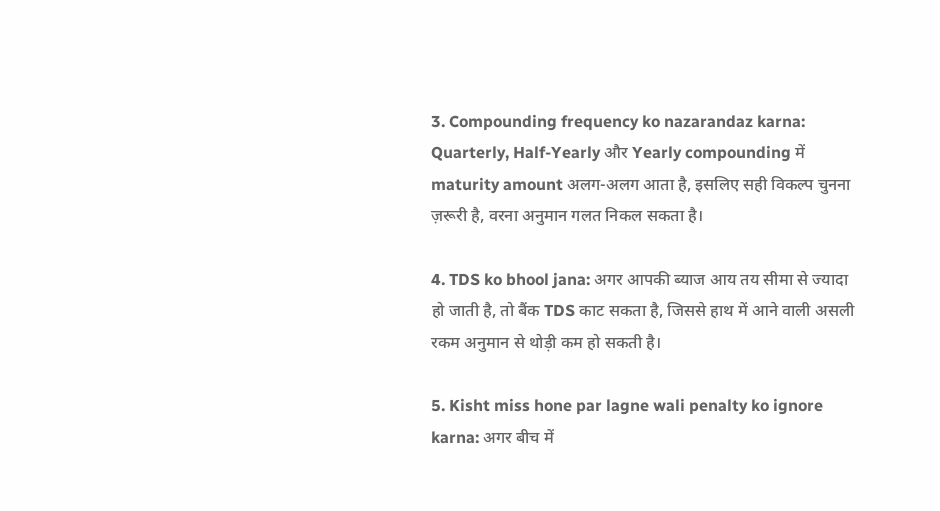3. Compounding frequency ko nazarandaz karna: Quarterly, Half-Yearly और Yearly compounding में maturity amount अलग-अलग आता है, इसलिए सही विकल्प चुनना ज़रूरी है, वरना अनुमान गलत निकल सकता है।

4. TDS ko bhool jana: अगर आपकी ब्याज आय तय सीमा से ज्यादा हो जाती है, तो बैंक TDS काट सकता है, जिससे हाथ में आने वाली असली रकम अनुमान से थोड़ी कम हो सकती है।

5. Kisht miss hone par lagne wali penalty ko ignore karna: अगर बीच में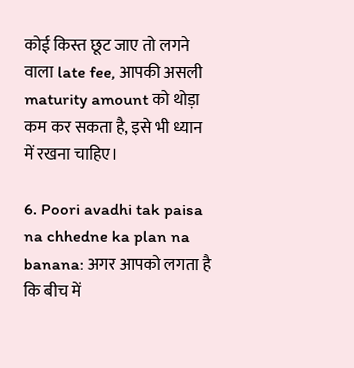कोई किस्त छूट जाए तो लगने वाला late fee, आपकी असली maturity amount को थोड़ा कम कर सकता है, इसे भी ध्यान में रखना चाहिए।

6. Poori avadhi tak paisa na chhedne ka plan na banana: अगर आपको लगता है कि बीच में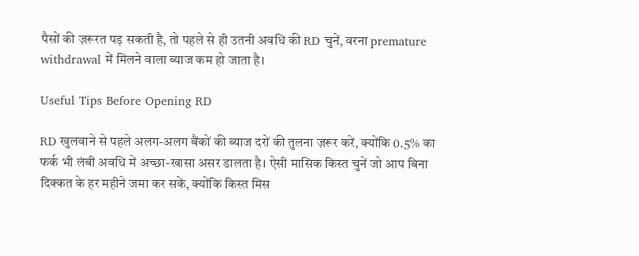पैसों की ज़रूरत पड़ सकती है, तो पहले से ही उतनी अवधि की RD चुनें, वरना premature withdrawal में मिलने वाला ब्याज कम हो जाता है।

Useful Tips Before Opening RD

RD खुलवाने से पहले अलग-अलग बैंकों की ब्याज दरों की तुलना ज़रूर करें, क्योंकि 0.5% का फर्क भी लंबी अवधि में अच्छा-खासा असर डालता है। ऐसी मासिक किस्त चुनें जो आप बिना दिक्कत के हर महीने जमा कर सकें, क्योंकि किस्त मिस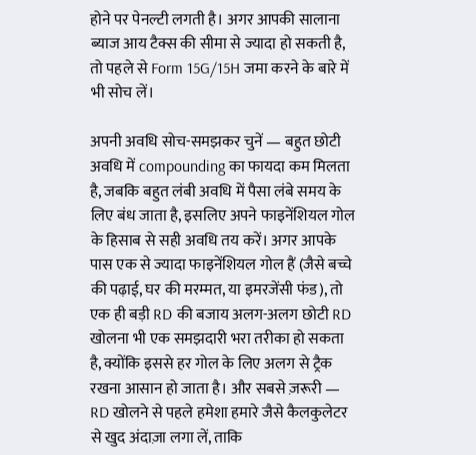होने पर पेनल्टी लगती है। अगर आपकी सालाना ब्याज आय टैक्स की सीमा से ज्यादा हो सकती है, तो पहले से Form 15G/15H जमा करने के बारे में भी सोच लें।

अपनी अवधि सोच-समझकर चुनें — बहुत छोटी अवधि में compounding का फायदा कम मिलता है, जबकि बहुत लंबी अवधि में पैसा लंबे समय के लिए बंध जाता है, इसलिए अपने फाइनेंशियल गोल के हिसाब से सही अवधि तय करें। अगर आपके पास एक से ज्यादा फाइनेंशियल गोल हैं (जैसे बच्चे की पढ़ाई, घर की मरम्मत, या इमरजेंसी फंड), तो एक ही बड़ी RD की बजाय अलग-अलग छोटी RD खोलना भी एक समझदारी भरा तरीका हो सकता है, क्योंकि इससे हर गोल के लिए अलग से ट्रैक रखना आसान हो जाता है। और सबसे ज़रूरी — RD खोलने से पहले हमेशा हमारे जैसे कैलकुलेटर से खुद अंदाज़ा लगा लें, ताकि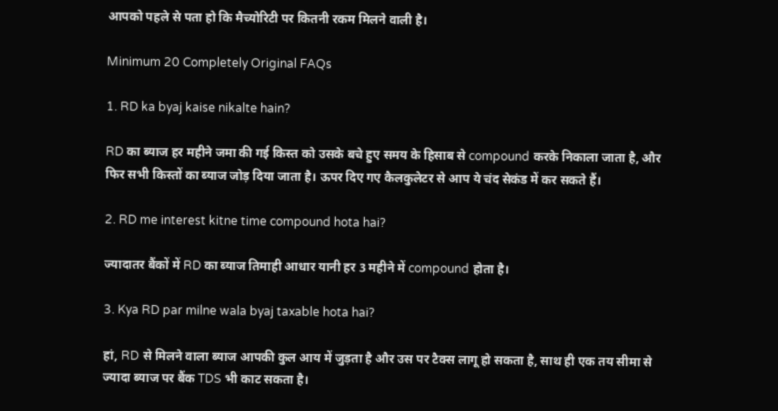आपको पहले से पता हो कि मैच्योरिटी पर कितनी रकम मिलने वाली है।

Minimum 20 Completely Original FAQs

1. RD ka byaj kaise nikalte hain?

RD का ब्याज हर महीने जमा की गई किस्त को उसके बचे हुए समय के हिसाब से compound करके निकाला जाता है, और फिर सभी किस्तों का ब्याज जोड़ दिया जाता है। ऊपर दिए गए कैलकुलेटर से आप ये चंद सेकंड में कर सकते हैं।

2. RD me interest kitne time compound hota hai?

ज्यादातर बैंकों में RD का ब्याज तिमाही आधार यानी हर 3 महीने में compound होता है।

3. Kya RD par milne wala byaj taxable hota hai?

हां, RD से मिलने वाला ब्याज आपकी कुल आय में जुड़ता है और उस पर टैक्स लागू हो सकता है, साथ ही एक तय सीमा से ज्यादा ब्याज पर बैंक TDS भी काट सकता है।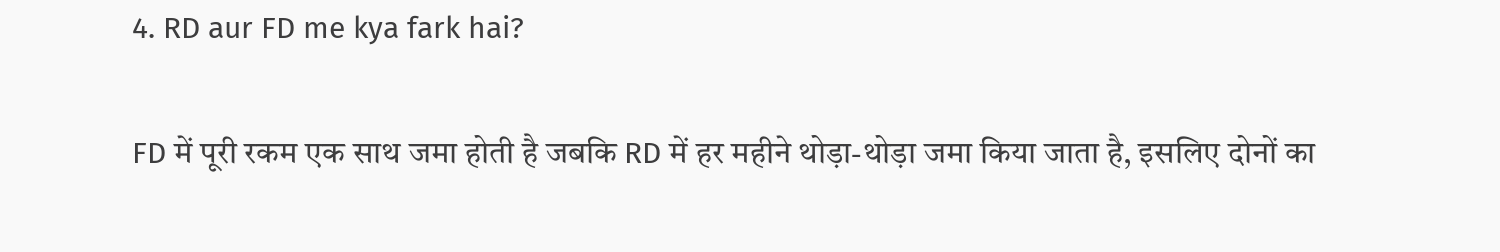4. RD aur FD me kya fark hai?

FD में पूरी रकम एक साथ जमा होती है जबकि RD में हर महीने थोड़ा-थोड़ा जमा किया जाता है, इसलिए दोनों का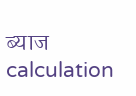ब्याज calculation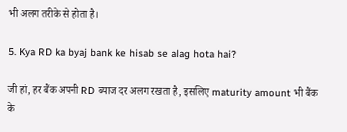भी अलग तरीके से होता है।

5. Kya RD ka byaj bank ke hisab se alag hota hai?

जी हां, हर बैंक अपनी RD ब्याज दर अलग रखता है, इसलिए maturity amount भी बैंक के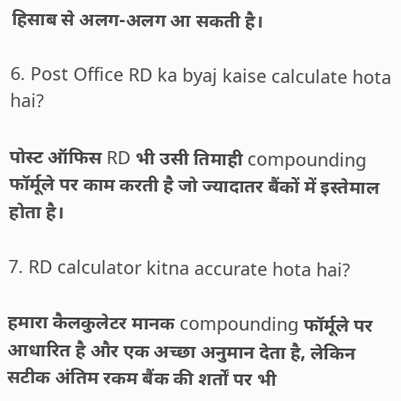हिसाब से अलग-अलग आ सकती है।

6. Post Office RD ka byaj kaise calculate hota hai?

पोस्ट ऑफिस RD भी उसी तिमाही compounding फॉर्मूले पर काम करती है जो ज्यादातर बैंकों में इस्तेमाल होता है।

7. RD calculator kitna accurate hota hai?

हमारा कैलकुलेटर मानक compounding फॉर्मूले पर आधारित है और एक अच्छा अनुमान देता है, लेकिन सटीक अंतिम रकम बैंक की शर्तों पर भी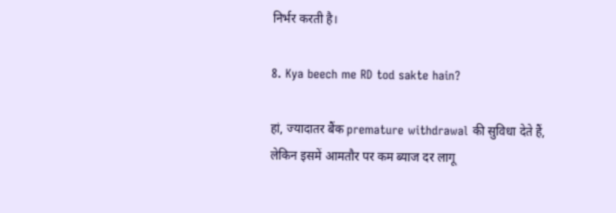निर्भर करती है।

8. Kya beech me RD tod sakte hain?

हां, ज्यादातर बैंक premature withdrawal की सुविधा देते हैं, लेकिन इसमें आमतौर पर कम ब्याज दर लागू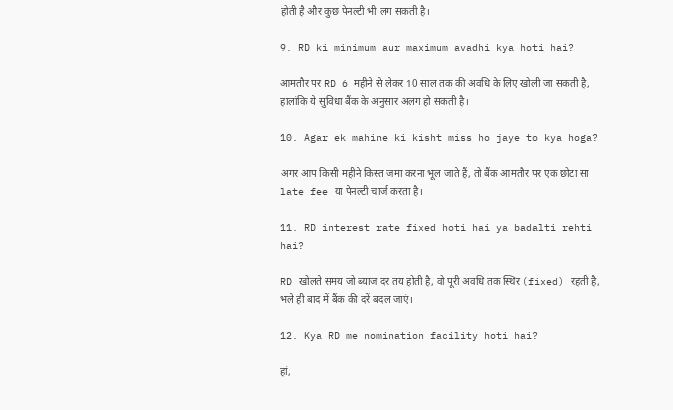होती है और कुछ पेनल्टी भी लग सकती है।

9. RD ki minimum aur maximum avadhi kya hoti hai?

आमतौर पर RD 6 महीने से लेकर 10 साल तक की अवधि के लिए खोली जा सकती है, हालांकि ये सुविधा बैंक के अनुसार अलग हो सकती है।

10. Agar ek mahine ki kisht miss ho jaye to kya hoga?

अगर आप किसी महीने किस्त जमा करना भूल जाते हैं, तो बैंक आमतौर पर एक छोटा सा late fee या पेनल्टी चार्ज करता है।

11. RD interest rate fixed hoti hai ya badalti rehti hai?

RD खोलते समय जो ब्याज दर तय होती है, वो पूरी अवधि तक स्थिर (fixed) रहती है, भले ही बाद में बैंक की दरें बदल जाएं।

12. Kya RD me nomination facility hoti hai?

हां,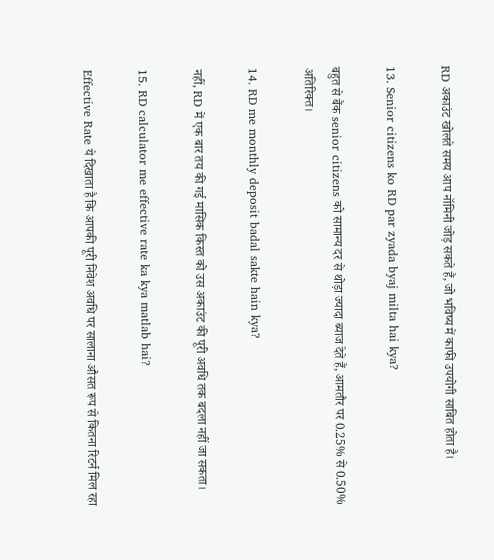RD अकाउंट खोलते समय आप नॉमिनी जोड़ सकते हैं, जो भविष्य में काफी उपयोगी साबित होता है।

13. Senior citizens ko RD par zyada byaj milta hai kya?

बहुत से बैंक senior citizens को सामान्य दर से थोड़ा ज्यादा ब्याज देते हैं, आमतौर पर 0.25% से 0.50% अतिरिक्त।

14. RD me monthly deposit badal sakte hain kya?

नहीं, RD में एक बार तय की गई मासिक किस्त को उस अकाउंट की पूरी अवधि तक बदला नहीं जा सकता।

15. RD calculator me effective rate ka kya matlab hai?

Effective Rate ये दिखाता है कि आपकी पूरी निवेश अवधि पर सालाना औसत रूप से कितना रिटर्न मिल रहा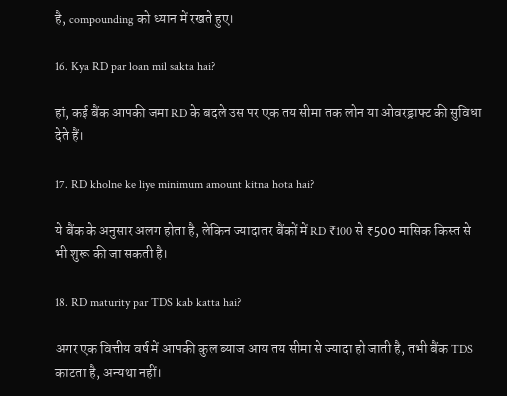है, compounding को ध्यान में रखते हुए।

16. Kya RD par loan mil sakta hai?

हां, कई बैंक आपकी जमा RD के बदले उस पर एक तय सीमा तक लोन या ओवरड्राफ्ट की सुविधा देते हैं।

17. RD kholne ke liye minimum amount kitna hota hai?

ये बैंक के अनुसार अलग होता है, लेकिन ज्यादातर बैंकों में RD ₹100 से ₹500 मासिक किस्त से भी शुरू की जा सकती है।

18. RD maturity par TDS kab katta hai?

अगर एक वित्तीय वर्ष में आपकी कुल ब्याज आय तय सीमा से ज्यादा हो जाती है, तभी बैंक TDS काटता है, अन्यथा नहीं।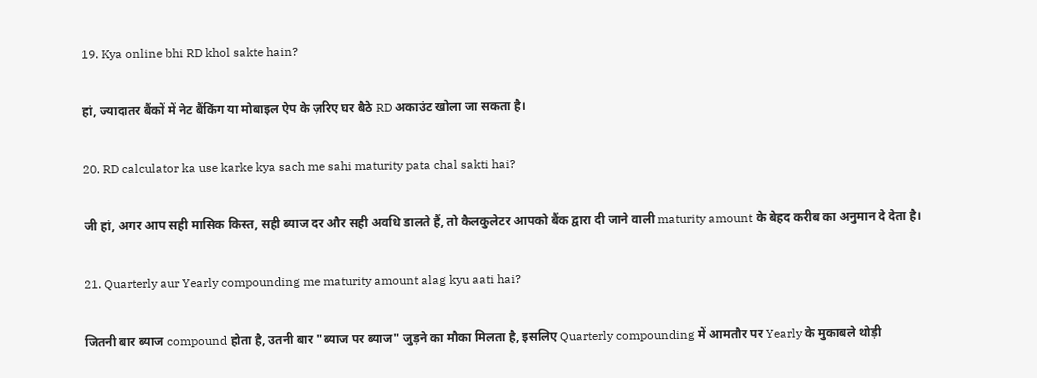19. Kya online bhi RD khol sakte hain?

हां, ज्यादातर बैंकों में नेट बैंकिंग या मोबाइल ऐप के ज़रिए घर बैठे RD अकाउंट खोला जा सकता है।

20. RD calculator ka use karke kya sach me sahi maturity pata chal sakti hai?

जी हां, अगर आप सही मासिक किस्त, सही ब्याज दर और सही अवधि डालते हैं, तो कैलकुलेटर आपको बैंक द्वारा दी जाने वाली maturity amount के बेहद करीब का अनुमान दे देता है।

21. Quarterly aur Yearly compounding me maturity amount alag kyu aati hai?

जितनी बार ब्याज compound होता है, उतनी बार "ब्याज पर ब्याज" जुड़ने का मौका मिलता है, इसलिए Quarterly compounding में आमतौर पर Yearly के मुकाबले थोड़ी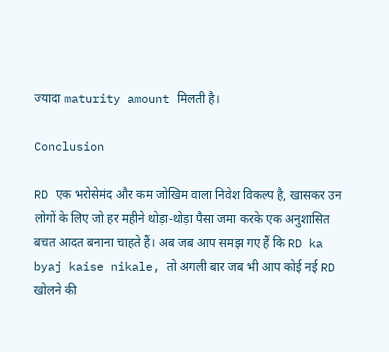ज्यादा maturity amount मिलती है।

Conclusion

RD एक भरोसेमंद और कम जोखिम वाला निवेश विकल्प है, खासकर उन लोगों के लिए जो हर महीने थोड़ा-थोड़ा पैसा जमा करके एक अनुशासित बचत आदत बनाना चाहते हैं। अब जब आप समझ गए हैं कि RD ka byaj kaise nikale, तो अगली बार जब भी आप कोई नई RD खोलने की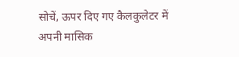सोचें, ऊपर दिए गए कैलकुलेटर में अपनी मासिक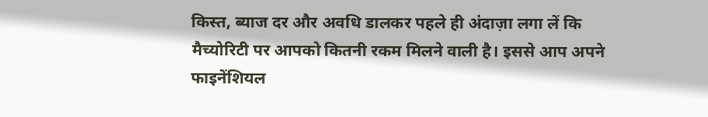किस्त, ब्याज दर और अवधि डालकर पहले ही अंदाज़ा लगा लें कि मैच्योरिटी पर आपको कितनी रकम मिलने वाली है। इससे आप अपने फाइनेंशियल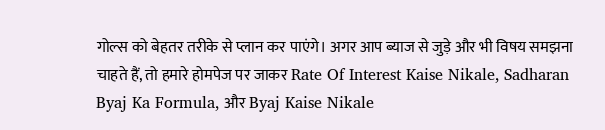गोल्स को बेहतर तरीके से प्लान कर पाएंगे। अगर आप ब्याज से जुड़े और भी विषय समझना चाहते हैं, तो हमारे होमपेज पर जाकर Rate Of Interest Kaise Nikale, Sadharan Byaj Ka Formula, और Byaj Kaise Nikale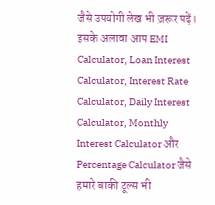जैसे उपयोगी लेख भी ज़रूर पढ़ें। इसके अलावा आप EMI Calculator, Loan Interest Calculator, Interest Rate Calculator, Daily Interest Calculator, Monthly Interest Calculator और Percentage Calculator जैसे हमारे बाकी टूल्स भी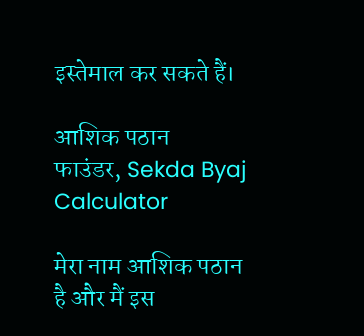इस्तेमाल कर सकते हैं।

आशिक पठान
फाउंडर, Sekda Byaj Calculator

मेरा नाम आशिक पठान है और मैं इस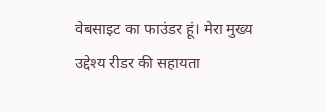वेबसाइट का फाउंडर हूं। मेरा मुख्य उद्देश्य रीडर की सहायता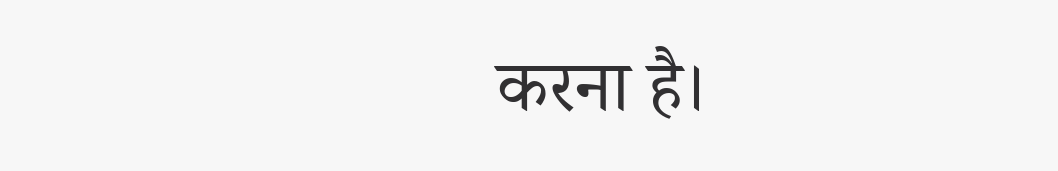करना है।